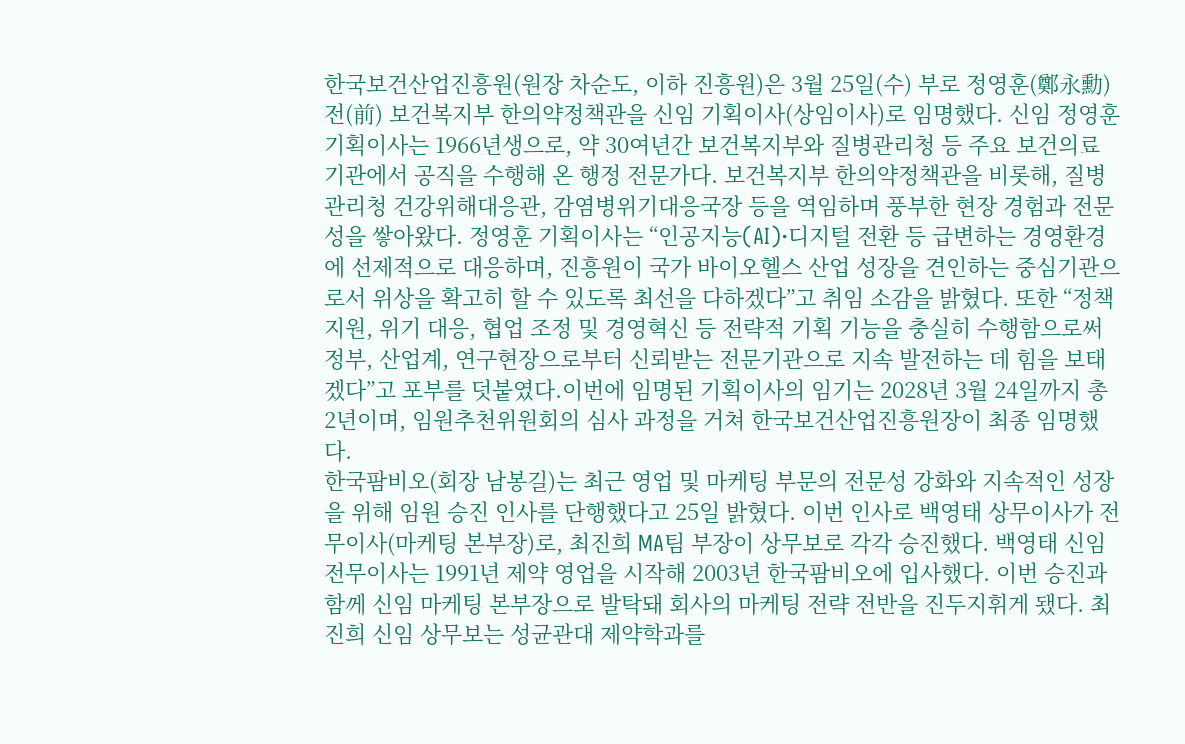한국보건산업진흥원(원장 차순도, 이하 진흥원)은 3월 25일(수) 부로 정영훈(鄭永勳) 전(前) 보건복지부 한의약정책관을 신임 기획이사(상임이사)로 임명했다. 신임 정영훈 기획이사는 1966년생으로, 약 30여년간 보건복지부와 질병관리청 등 주요 보건의료 기관에서 공직을 수행해 온 행정 전문가다. 보건복지부 한의약정책관을 비롯해, 질병관리청 건강위해대응관, 감염병위기대응국장 등을 역임하며 풍부한 현장 경험과 전문성을 쌓아왔다. 정영훈 기획이사는 “인공지능(AI)·디지털 전환 등 급변하는 경영환경에 선제적으로 대응하며, 진흥원이 국가 바이오헬스 산업 성장을 견인하는 중심기관으로서 위상을 확고히 할 수 있도록 최선을 다하겠다”고 취임 소감을 밝혔다. 또한 “정책 지원, 위기 대응, 협업 조정 및 경영혁신 등 전략적 기획 기능을 충실히 수행함으로써 정부, 산업계, 연구현장으로부터 신뢰받는 전문기관으로 지속 발전하는 데 힘을 보태겠다”고 포부를 덧붙였다.이번에 임명된 기획이사의 임기는 2028년 3월 24일까지 총 2년이며, 임원추천위원회의 심사 과정을 거쳐 한국보건산업진흥원장이 최종 임명했다.
한국팜비오(회장 남봉길)는 최근 영업 및 마케팅 부문의 전문성 강화와 지속적인 성장을 위해 임원 승진 인사를 단행했다고 25일 밝혔다. 이번 인사로 백영태 상무이사가 전무이사(마케팅 본부장)로, 최진희 MA팀 부장이 상무보로 각각 승진했다. 백영태 신임 전무이사는 1991년 제약 영업을 시작해 2003년 한국팜비오에 입사했다. 이번 승진과 함께 신임 마케팅 본부장으로 발탁돼 회사의 마케팅 전략 전반을 진두지휘게 됐다. 최진희 신임 상무보는 성균관대 제약학과를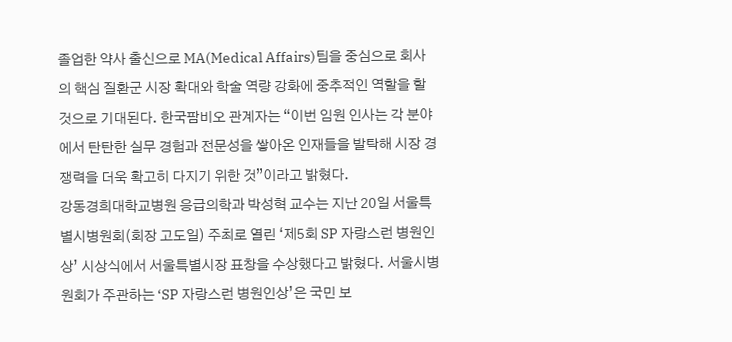졸업한 약사 출신으로 MA(Medical Affairs)팀을 중심으로 회사의 핵심 질환군 시장 확대와 학술 역량 강화에 중추적인 역할을 할 것으로 기대된다. 한국팜비오 관계자는 “이번 임원 인사는 각 분야에서 탄탄한 실무 경험과 전문성을 쌓아온 인재들을 발탁해 시장 경쟁력을 더욱 확고히 다지기 위한 것”이라고 밝혔다.
강동경희대학교병원 응급의학과 박성혁 교수는 지난 20일 서울특별시병원회(회장 고도일) 주최로 열린 ‘제5회 SP 자랑스런 병원인상’ 시상식에서 서울특별시장 표창을 수상했다고 밝혔다. 서울시병원회가 주관하는 ‘SP 자랑스런 병원인상’은 국민 보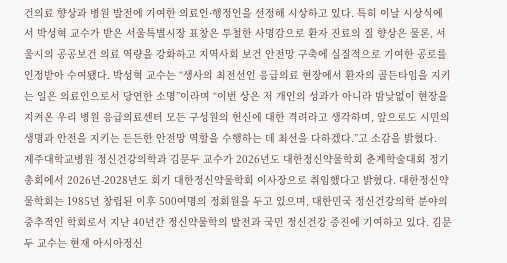건의료 향상과 병원 발전에 기여한 의료인·행정인을 선정해 시상하고 있다. 특히 이날 시상식에서 박성혁 교수가 받은 서울특별시장 표창은 투철한 사명감으로 환자 진료의 질 향상은 물론, 서울시의 공공보건 의료 역량을 강화하고 지역사회 보건 안전망 구축에 실질적으로 기여한 공로를 인정받아 수여됐다. 박성혁 교수는 “생사의 최전선인 응급의료 현장에서 환자의 골든타임을 지키는 일은 의료인으로서 당연한 소명”이라며 “이번 상은 저 개인의 성과가 아니라 밤낮없이 현장을 지켜온 우리 병원 응급의료센터 모든 구성원의 헌신에 대한 격려라고 생각하며, 앞으로도 시민의 생명과 안전을 지키는 든든한 안전망 역할을 수행하는 데 최선을 다하겠다.”고 소감을 밝혔다.
제주대학교병원 정신건강의학과 김문두 교수가 2026년도 대한정신약물학회 춘계학술대회 정기총회에서 2026년-2028년도 회기 대한정신약물학회 이사장으로 취임했다고 밝혔다. 대한정신약물학회는 1985년 창립된 이후 500여명의 정회원을 두고 있으며, 대한민국 정신건강의학 분야의 중추적인 학회로서 지난 40년간 정신약물학의 발전과 국민 정신건강 증진에 기여하고 있다. 김문두 교수는 현재 아시아정신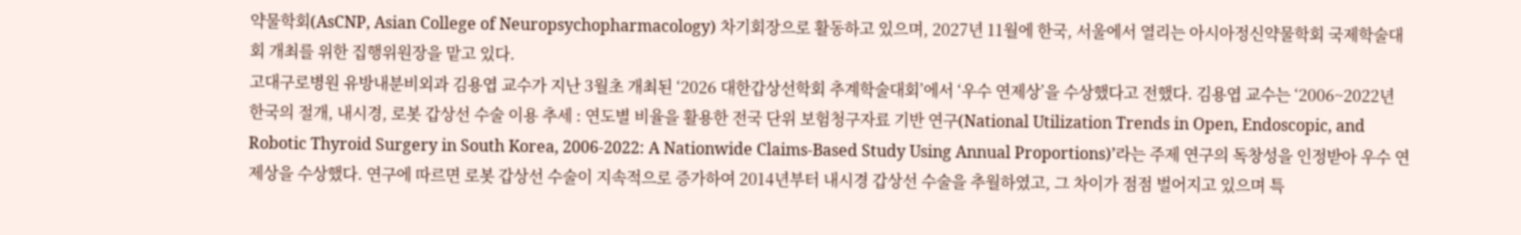약물학회(AsCNP, Asian College of Neuropsychopharmacology) 차기회장으로 활동하고 있으며, 2027년 11월에 한국, 서울에서 열리는 아시아정신약물학회 국제학술대회 개최를 위한 집행위원장을 맡고 있다.
고대구로병원 유방내분비외과 김용엽 교수가 지난 3월초 개최된 ‘2026 대한갑상선학회 추계학술대회’에서 ‘우수 연제상’을 수상했다고 전했다. 김용엽 교수는 ‘2006~2022년 한국의 절개, 내시경, 로봇 갑상선 수술 이용 추세 : 연도별 비율을 활용한 전국 단위 보험청구자료 기반 연구(National Utilization Trends in Open, Endoscopic, and Robotic Thyroid Surgery in South Korea, 2006-2022: A Nationwide Claims-Based Study Using Annual Proportions)’라는 주제 연구의 독창성을 인정받아 우수 연제상을 수상했다. 연구에 따르면 로봇 갑상선 수술이 지속적으로 증가하여 2014년부터 내시경 갑상선 수술을 추월하였고, 그 차이가 점점 벌어지고 있으며 특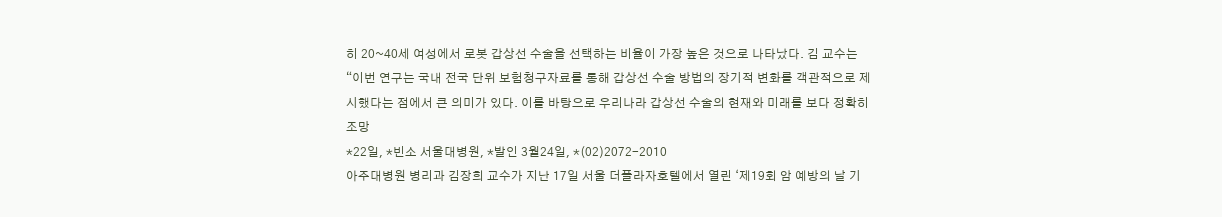히 20~40세 여성에서 로봇 갑상선 수술을 선택하는 비율이 가장 높은 것으로 나타났다. 김 교수는 “이번 연구는 국내 전국 단위 보험청구자료를 통해 갑상선 수술 방법의 장기적 변화를 객관적으로 제시했다는 점에서 큰 의미가 있다. 이를 바탕으로 우리나라 갑상선 수술의 현재와 미래를 보다 정확히 조망
*22일, *빈소 서울대병원, *발인 3월24일, *(02)2072-2010
아주대병원 병리과 김장희 교수가 지난 17일 서울 더플라자호텔에서 열린 ‘제19회 암 예방의 날 기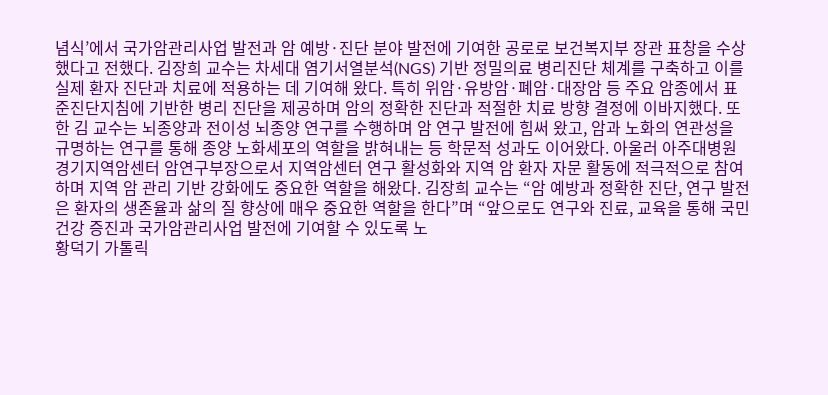념식’에서 국가암관리사업 발전과 암 예방·진단 분야 발전에 기여한 공로로 보건복지부 장관 표창을 수상했다고 전했다. 김장희 교수는 차세대 염기서열분석(NGS) 기반 정밀의료 병리진단 체계를 구축하고 이를 실제 환자 진단과 치료에 적용하는 데 기여해 왔다. 특히 위암·유방암·폐암·대장암 등 주요 암종에서 표준진단지침에 기반한 병리 진단을 제공하며 암의 정확한 진단과 적절한 치료 방향 결정에 이바지했다. 또한 김 교수는 뇌종양과 전이성 뇌종양 연구를 수행하며 암 연구 발전에 힘써 왔고, 암과 노화의 연관성을 규명하는 연구를 통해 종양 노화세포의 역할을 밝혀내는 등 학문적 성과도 이어왔다. 아울러 아주대병원 경기지역암센터 암연구부장으로서 지역암센터 연구 활성화와 지역 암 환자 자문 활동에 적극적으로 참여하며 지역 암 관리 기반 강화에도 중요한 역할을 해왔다. 김장희 교수는 “암 예방과 정확한 진단, 연구 발전은 환자의 생존율과 삶의 질 향상에 매우 중요한 역할을 한다”며 “앞으로도 연구와 진료, 교육을 통해 국민 건강 증진과 국가암관리사업 발전에 기여할 수 있도록 노
황덕기 가톨릭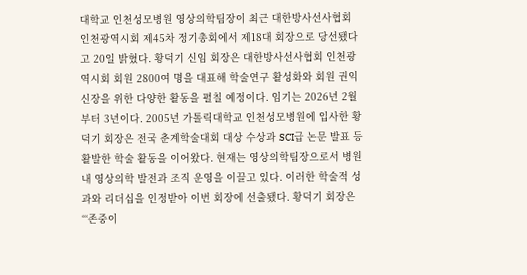대학교 인천성모병원 영상의학팀장이 최근 대한방사선사협회 인천광역시회 제45차 정기총회에서 제18대 회장으로 당선됐다고 20일 밝혔다. 황덕기 신임 회장은 대한방사선사협회 인천광역시회 회원 2800여 명을 대표해 학술연구 활성화와 회원 권익 신장을 위한 다양한 활동을 펼칠 예정이다. 임기는 2026년 2월부터 3년이다. 2005년 가톨릭대학교 인천성모병원에 입사한 황덕기 회장은 전국 춘계학술대회 대상 수상과 SCI급 논문 발표 등 활발한 학술 활동을 이어왔다. 현재는 영상의학팀장으로서 병원 내 영상의학 발전과 조직 운영을 이끌고 있다. 이러한 학술적 성과와 리더십을 인정받아 이번 회장에 선출됐다. 황덕기 회장은 “‘존중이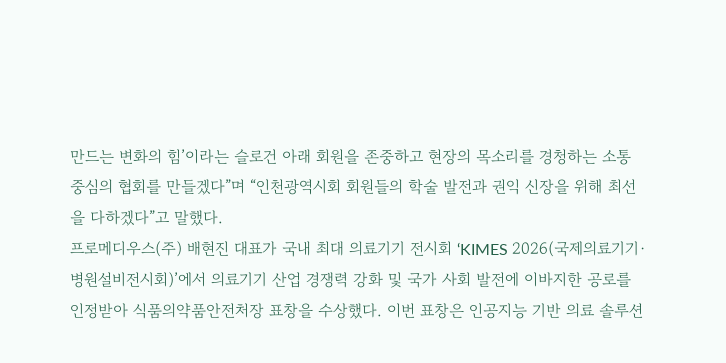만드는 변화의 힘’이라는 슬로건 아래 회원을 존중하고 현장의 목소리를 경청하는 소통 중심의 협회를 만들겠다”며 “인천광역시회 회원들의 학술 발전과 권익 신장을 위해 최선을 다하겠다”고 말했다.
프로메디우스(주) 배현진 대표가 국내 최대 의료기기 전시회 ‘KIMES 2026(국제의료기기·병원설비전시회)’에서 의료기기 산업 경쟁력 강화 및 국가 사회 발전에 이바지한 공로를 인정받아 식품의약품안전처장 표창을 수상했다. 이번 표창은 인공지능 기반 의료 솔루션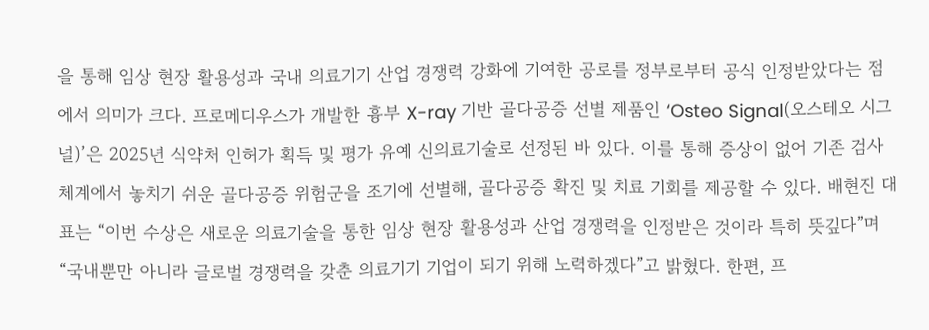을 통해 임상 현장 활용성과 국내 의료기기 산업 경쟁력 강화에 기여한 공로를 정부로부터 공식 인정받았다는 점에서 의미가 크다. 프로메디우스가 개발한 흉부 X-ray 기반 골다공증 선별 제품인 ‘Osteo Signal(오스테오 시그널)’은 2025년 식약처 인허가 획득 및 평가 유예 신의료기술로 선정된 바 있다. 이를 통해 증상이 없어 기존 검사 체계에서 놓치기 쉬운 골다공증 위험군을 조기에 선별해, 골다공증 확진 및 치료 기회를 제공할 수 있다. 배현진 대표는 “이번 수상은 새로운 의료기술을 통한 임상 현장 활용성과 산업 경쟁력을 인정받은 것이라 특히 뜻깊다”며 “국내뿐만 아니라 글로벌 경쟁력을 갖춘 의료기기 기업이 되기 위해 노력하겠다”고 밝혔다. 한편, 프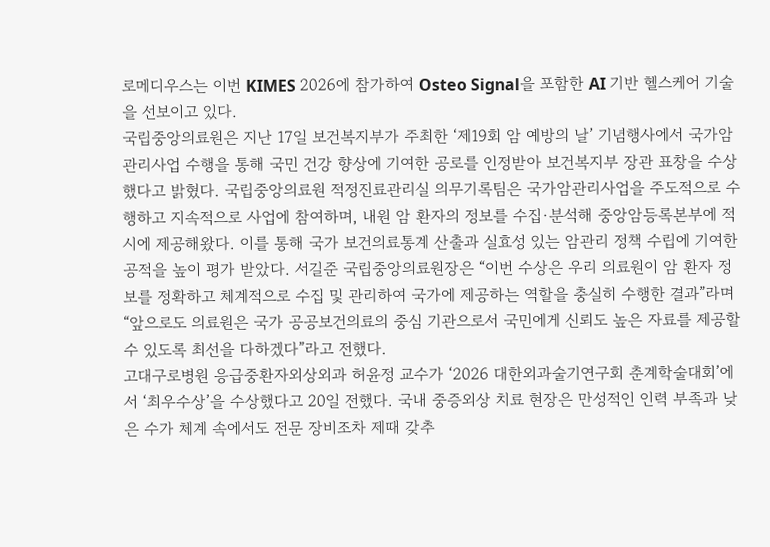로메디우스는 이번 KIMES 2026에 참가하여 Osteo Signal을 포함한 AI 기반 헬스케어 기술을 선보이고 있다.
국립중앙의료원은 지난 17일 보건복지부가 주최한 ‘제19회 암 예방의 날’ 기념행사에서 국가암관리사업 수행을 통해 국민 건강 향상에 기여한 공로를 인정받아 보건복지부 장관 표창을 수상했다고 밝혔다. 국립중앙의료원 적정진료관리실 의무기록팀은 국가암관리사업을 주도적으로 수행하고 지속적으로 사업에 참여하며, 내원 암 환자의 정보를 수집·분석해 중앙암등록본부에 적시에 제공해왔다. 이를 통해 국가 보건의료통계 산출과 실효성 있는 암관리 정책 수립에 기여한 공적을 높이 평가 받았다. 서길준 국립중앙의료원장은 “이번 수상은 우리 의료원이 암 환자 정보를 정확하고 체계적으로 수집 및 관리하여 국가에 제공하는 역할을 충실히 수행한 결과”라며 “앞으로도 의료원은 국가 공공보건의료의 중심 기관으로서 국민에게 신뢰도 높은 자료를 제공할 수 있도록 최선을 다하겠다”라고 전했다.
고대구로병원 응급중환자외상외과 허윤정 교수가 ‘2026 대한외과술기연구회 춘계학술대회’에서 ‘최우수상’을 수상했다고 20일 전했다. 국내 중증외상 치료 현장은 만성적인 인력 부족과 낮은 수가 체계 속에서도 전문 장비조차 제때 갖추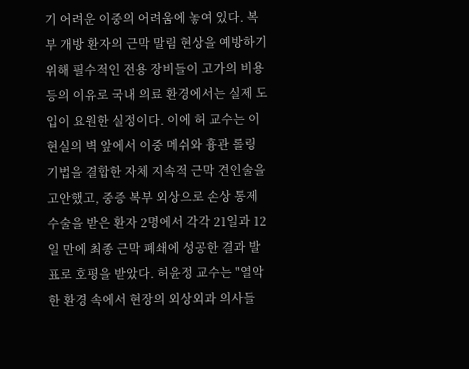기 어려운 이중의 어려움에 놓여 있다. 복부 개방 환자의 근막 말림 현상을 예방하기 위해 필수적인 전용 장비들이 고가의 비용 등의 이유로 국내 의료 환경에서는 실제 도입이 요원한 실정이다. 이에 허 교수는 이 현실의 벽 앞에서 이중 메쉬와 흉관 롤링 기법을 결합한 자체 지속적 근막 견인술을 고안했고, 중증 복부 외상으로 손상 통제 수술을 받은 환자 2명에서 각각 21일과 12일 만에 최종 근막 폐쇄에 성공한 결과 발표로 호평을 받았다. 허윤정 교수는 "열악한 환경 속에서 현장의 외상외과 의사들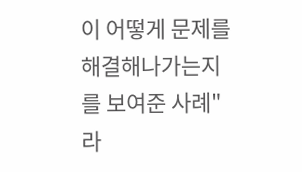이 어떻게 문제를 해결해나가는지를 보여준 사례"라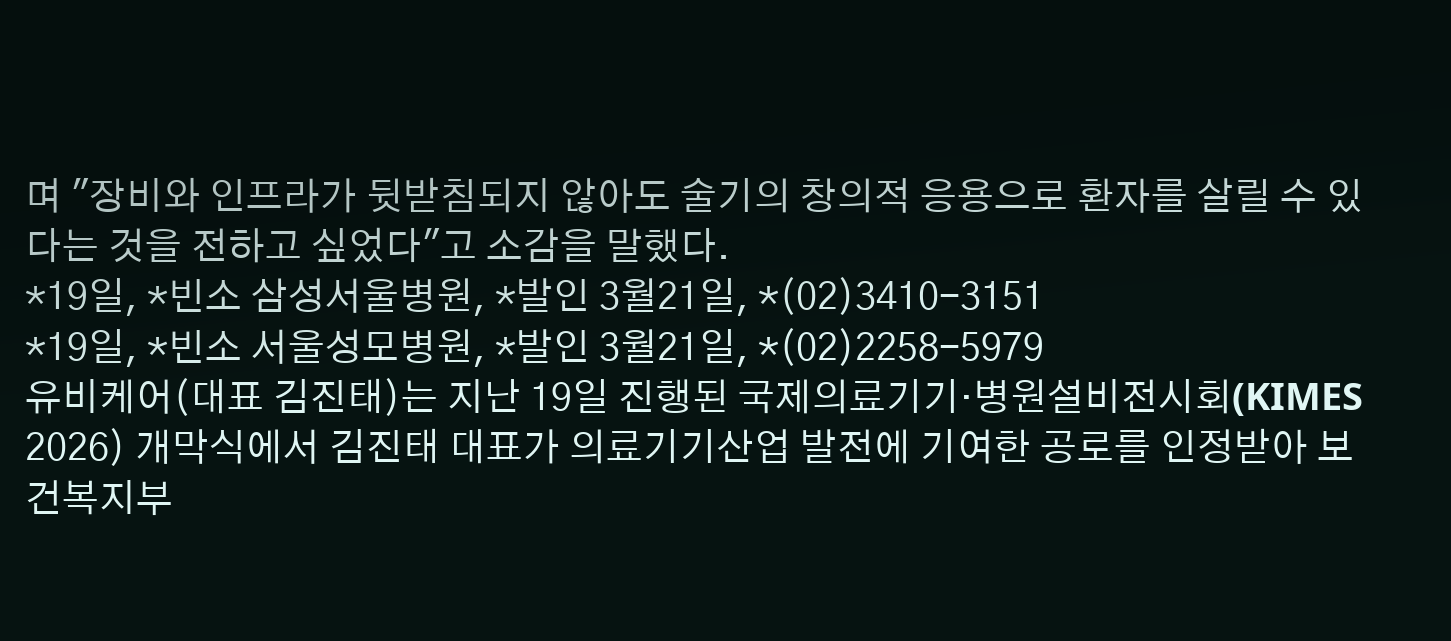며 "장비와 인프라가 뒷받침되지 않아도 술기의 창의적 응용으로 환자를 살릴 수 있다는 것을 전하고 싶었다"고 소감을 말했다.
*19일, *빈소 삼성서울병원, *발인 3월21일, *(02)3410-3151
*19일, *빈소 서울성모병원, *발인 3월21일, *(02)2258-5979
유비케어(대표 김진태)는 지난 19일 진행된 국제의료기기·병원설비전시회(KIMES 2026) 개막식에서 김진태 대표가 의료기기산업 발전에 기여한 공로를 인정받아 보건복지부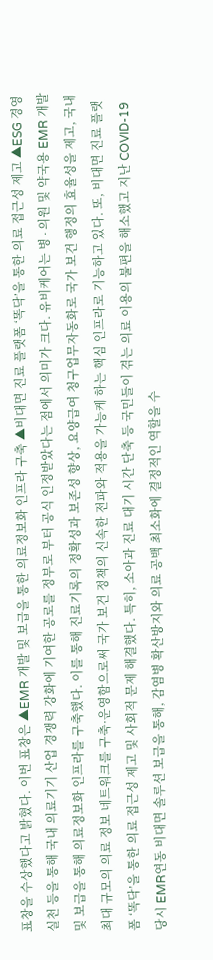표창을 수상했다고 밝혔다. 이번 표창은 ▲EMR 개발 및 보급을 통한 의료정보화 인프라 구축 ▲비대면 진료 플랫폼 ‘똑닥’을 통한 의료 접근성 제고 ▲ESG 경영 실천 등을 통해 국내 의료기기 산업 경쟁력 강화에 기여한 공로를 정부로 부터 공식 인정받았다는 점에서 의미가 크다. 유비케어는 병∙의원 및 약국용 EMR 개발 및 보급을 통해 의료정보화 인프라를 구축했다. 이를 통해 진료기록의 정확성과 보존성 향상, 요양급여 청구업무자동화로 국가 보건 행정의 효율성을 제고, 국내 최대 규모의 의료 정보 네트워크를 구축·운영함으로써 국가 보건 정책의 신속한 전파와 적용을 가능케 하는 핵심 인프라로 기능하고 있다. 또, 비대면 진료 플랫폼 ‘똑닥’을 통한 의료 접근성 제고 및 사회적 문제 해결했다. 특히, 소아과 진료 대기 시간 단축 등 국민들이 겪는 의료 이용의 불편을 해소했고 지난 COVID-19 당시 EMR연동 비대면 솔루션 보급을 통해, 감염병 확산방지와 의료 공백 최소화에 결정적인 역할을 수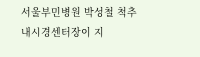서울부민병원 박성철 척추내시경센터장이 지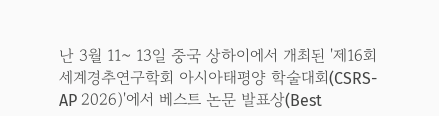난 3월 11~ 13일 중국 상하이에서 개최된 '제16회 세계경추연구학회 아시아태평양 학술대회(CSRS-AP 2026)'에서 베스트 논문 발표상(Best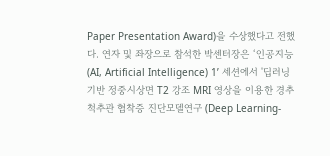Paper Presentation Award)을 수상했다고 전했다. 연자 및 좌장으로 참석한 박센터장은 ‘인공지능(AI, Artificial Intelligence) 1’ 세션에서 '딥러닝 기반 정중시상면 T2 강조 MRI 영상을 이용한 경추 척추관 협착증 진단모델연구 (Deep Learning-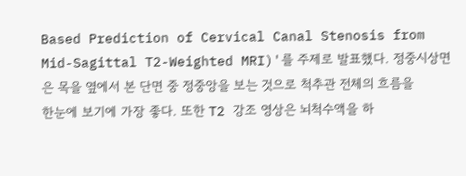Based Prediction of Cervical Canal Stenosis from Mid-Sagittal T2-Weighted MRI)'를 주제로 발표했다. 정중시상면은 목을 옆에서 본 단면 중 정중앙을 보는 것으로 척추관 전체의 흐름을 한눈에 보기에 가장 좋다. 또한 T2 강조 영상은 뇌척수액을 하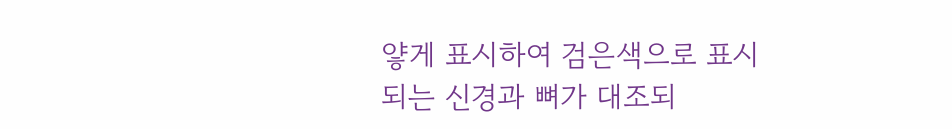얗게 표시하여 검은색으로 표시되는 신경과 뼈가 대조되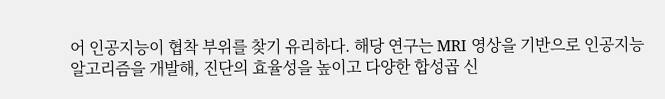어 인공지능이 협착 부위를 찾기 유리하다. 해당 연구는 MRI 영상을 기반으로 인공지능 알고리즘을 개발해, 진단의 효율성을 높이고 다양한 합성곱 신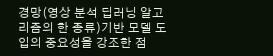경망(영상 분석 딥러닝 알고리즘의 한 종류)기반 모델 도입의 중요성을 강조한 점